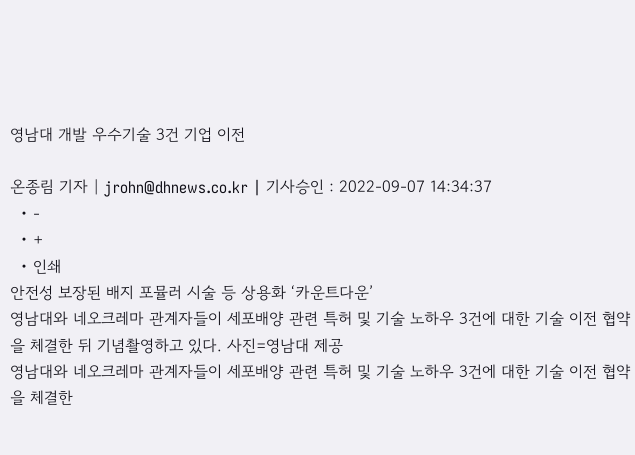영남대 개발 우수기술 3건 기업 이전

온종림 기자 | jrohn@dhnews.co.kr | 기사승인 : 2022-09-07 14:34:37
  • -
  • +
  • 인쇄
안전성 보장된 배지 포뮬러 시술 등 상용화 ‘카운트다운’
영남대와 네오크레마 관계자들이 세포배양 관련 특허 및 기술 노하우 3건에 대한 기술 이전 협약을 체결한 뒤 기념촬영하고 있다. 사진=영남대 제공
영남대와 네오크레마 관계자들이 세포배양 관련 특허 및 기술 노하우 3건에 대한 기술 이전 협약을 체결한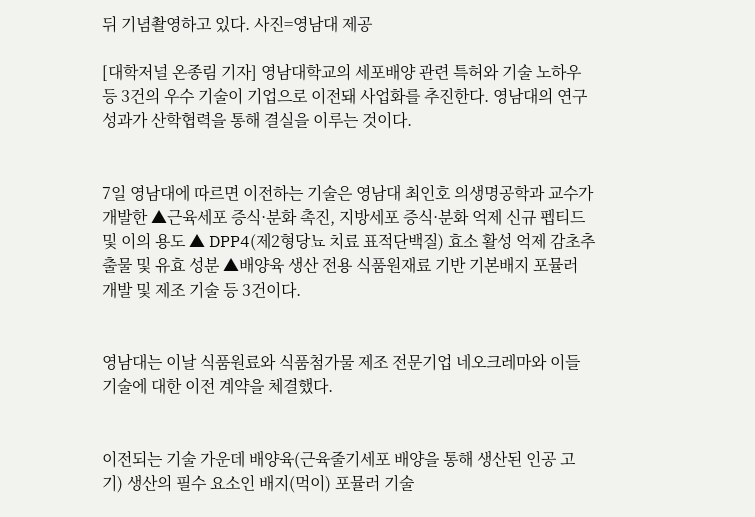뒤 기념촬영하고 있다. 사진=영남대 제공

[대학저널 온종림 기자] 영남대학교의 세포배양 관련 특허와 기술 노하우 등 3건의 우수 기술이 기업으로 이전돼 사업화를 추진한다. 영남대의 연구 성과가 산학협력을 통해 결실을 이루는 것이다.


7일 영남대에 따르면 이전하는 기술은 영남대 최인호 의생명공학과 교수가 개발한 ▲근육세포 증식·분화 촉진, 지방세포 증식·분화 억제 신규 펩티드 및 이의 용도 ▲ DPP4(제2형당뇨 치료 표적단백질) 효소 활성 억제 감초추출물 및 유효 성분 ▲배양육 생산 전용 식품원재료 기반 기본배지 포뮬러 개발 및 제조 기술 등 3건이다.


영남대는 이날 식품원료와 식품첨가물 제조 전문기업 네오크레마와 이들 기술에 대한 이전 계약을 체결했다.


이전되는 기술 가운데 배양육(근육줄기세포 배양을 통해 생산된 인공 고기) 생산의 필수 요소인 배지(먹이) 포뮬러 기술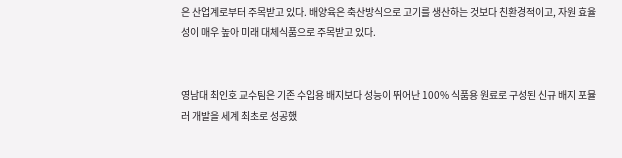은 산업계로부터 주목받고 있다. 배양육은 축산방식으로 고기를 생산하는 것보다 친환경적이고, 자원 효율성이 매우 높아 미래 대체식품으로 주목받고 있다.


영남대 최인호 교수팀은 기존 수입용 배지보다 성능이 뛰어난 100% 식품용 원료로 구성된 신규 배지 포뮬러 개발을 세계 최초로 성공했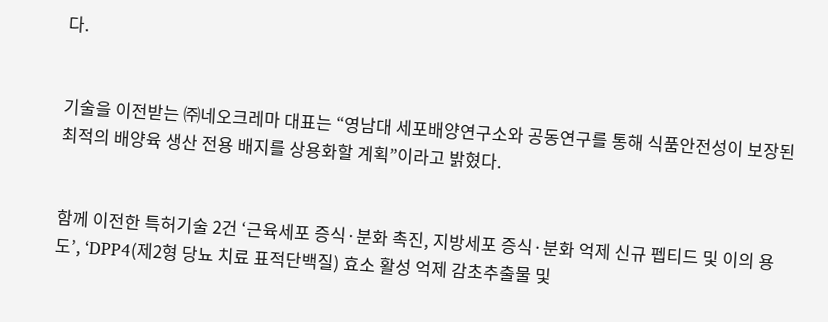다.


기술을 이전받는 ㈜네오크레마 대표는 “영남대 세포배양연구소와 공동연구를 통해 식품안전성이 보장된 최적의 배양육 생산 전용 배지를 상용화할 계획”이라고 밝혔다.


함께 이전한 특허기술 2건 ‘근육세포 증식·분화 촉진, 지방세포 증식·분화 억제 신규 펩티드 및 이의 용도’, ‘DPP4(제2형 당뇨 치료 표적단백질) 효소 활성 억제 감초추출물 및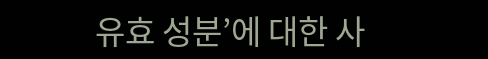유효 성분’에 대한 사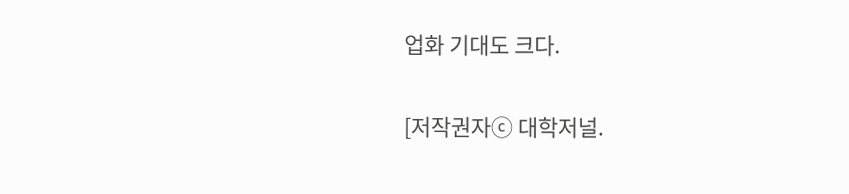업화 기대도 크다.


[저작권자ⓒ 대학저널.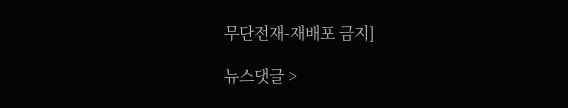무단전재-재배포 금지]

뉴스댓글 >